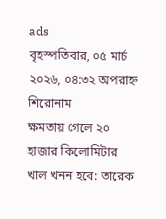ads
বৃহস্পতিবার, ০৫ মার্চ ২০২৬, ০৪:৩২ অপরাহ্ন
শিরোনাম
ক্ষমতায় গেলে ২০ হাজার কিলোমিটার খাল খনন হবে: তারেক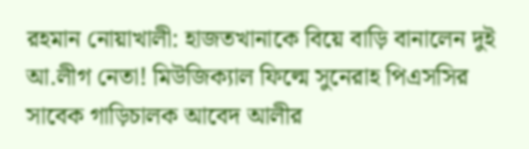রহমান নোয়াখালী: হাজতখানাকে বিয়ে বাড়ি বানালেন দুই আ.লীগ নেতা! মিউজিক্যাল ফিল্মে সুনেরাহ পিএসসির সাবেক গাড়িচালক আবেদ আলীর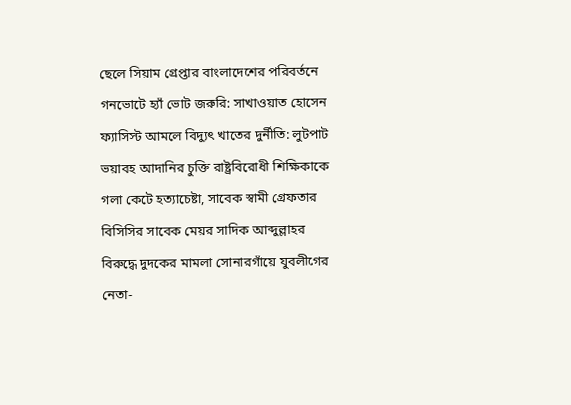ছেলে সিয়াম গ্রেপ্তার বাংলাদেশের পরিবর্তনে গনভোটে হ্যাঁ ভোট জরুরি: সাখাওয়াত হোসেন ফ্যাসিস্ট আমলে বিদ্যুৎ খাতের দুর্নীতি: লুটপাট ভয়াবহ আদানির চুক্তি রাষ্ট্রবিরোধী শিক্ষিকাকে গলা কেটে হত্যাচেষ্টা, সাবেক স্বামী গ্রেফতার বিসিসির সাবেক মেয়র সাদিক আব্দুল্লাহর বিরুদ্ধে দুদকের মামলা সোনারগাঁয়ে যুবলীগের নেতা-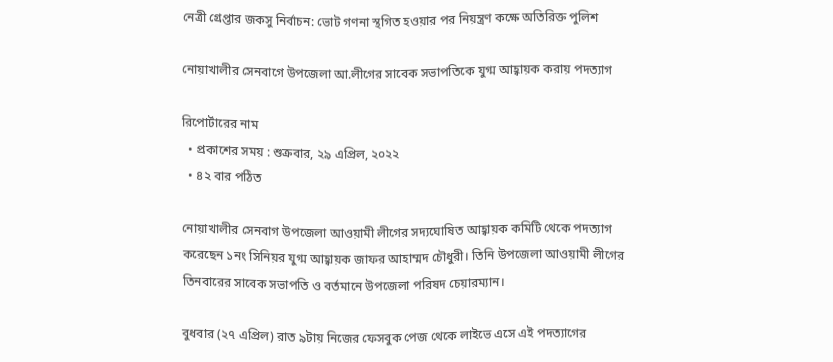নেত্রী গ্রেপ্তার জকসু নির্বাচন: ভোট গণনা স্থগিত হওয়ার পর নিয়ন্ত্রণ কক্ষে অতিরিক্ত পুলিশ

নোয়াখালীর সেনবাগে উপজেলা আ.লীগের সাবেক সভাপতিকে যুগ্ম আহ্বায়ক করায় পদত্যাগ

রিপোর্টারের নাম
  • প্রকাশের সময় : শুক্রবার, ২৯ এপ্রিল, ২০২২
  • ৪২ বার পঠিত

নোয়াখালীর সেনবাগ উপজেলা আওয়ামী লীগের সদ্যঘোষিত আহ্বায়ক কমিটি থেকে পদত্যাগ করেছেন ১নং সিনিয়র যুগ্ম আহ্বায়ক জাফর আহাম্মদ চৌধুরী। তিনি উপজেলা আওয়ামী লীগের তিনবারের সাবেক সভাপতি ও বর্তমানে উপজেলা পরিষদ চেয়ারম্যান।

বুধবার (২৭ এপ্রিল) রাত ৯টায় নিজের ফেসবুক পেজ থেকে লাইভে এসে এই পদত্যাগের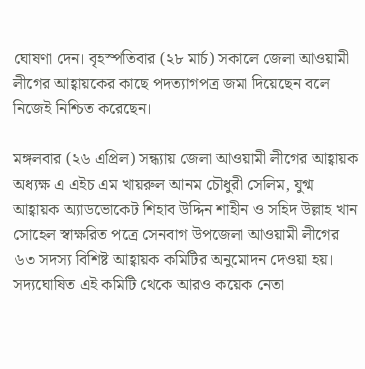ঘোষণা দেন। বৃহস্পতিবার (২৮ মার্চ) সকালে জেলা আওয়ামী লীগের আহ্বায়কের কাছে পদত্যাগপত্র জমা দিয়েছেন বলে নিজেই নিশ্চিত করেছেন।

মঙ্গলবার (২৬ এপ্রিল) সন্ধ্যায় জেলা আওয়ামী লীগের আহ্বায়ক অধ্যক্ষ এ এইচ এম খায়রুল আনম চৌধুরী সেলিম, যুগ্ম আহ্বায়ক অ্যাডভোকেট শিহাব উদ্দিন শাহীন ও সহিদ উল্লাহ খান সোহেল স্বাক্ষরিত পত্রে সেনবাগ উপজেলা আওয়ামী লীগের ৬৩ সদস্য বিশিষ্ট আহ্বায়ক কমিটির অনুমোদন দেওয়া হয়। সদ্যঘোষিত এই কমিটি থেকে আরও কয়েক নেতা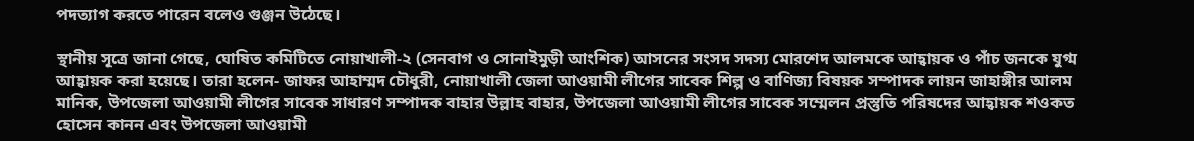পদত্যাগ করতে পারেন বলেও গুঞ্জন উঠেছে।

স্থানীয় সূত্রে জানা গেছে, ঘোষিত কমিটিতে নোয়াখালী-২ (সেনবাগ ও সোনাইমুড়ী আংশিক) আসনের সংসদ সদস্য মোরশেদ আলমকে আহ্বায়ক ও পাঁচ জনকে যুগ্ম আহ্বায়ক করা হয়েছে। তারা হলেন- জাফর আহাম্মদ চৌধুরী, নোয়াখালী জেলা আওয়ামী লীগের সাবেক শিল্প ও বাণিজ্য বিষয়ক সম্পাদক লায়ন জাহাঙ্গীর আলম মানিক, উপজেলা আওয়ামী লীগের সাবেক সাধারণ সম্পাদক বাহার উল্লাহ বাহার, উপজেলা আওয়ামী লীগের সাবেক সম্মেলন প্রস্তুতি পরিষদের আহ্বায়ক শওকত হোসেন কানন এবং উপজেলা আওয়ামী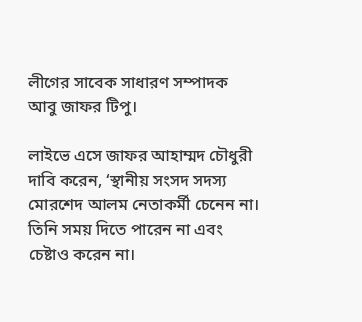লীগের সাবেক সাধারণ সম্পাদক আবু জাফর টিপু।

লাইভে এসে জাফর আহাম্মদ চৌধুরী দাবি করেন, ‘স্থানীয় সংসদ সদস্য মোরশেদ আলম নেতাকর্মী চেনেন না। তিনি সময় দিতে পারেন না এবং চেষ্টাও করেন না।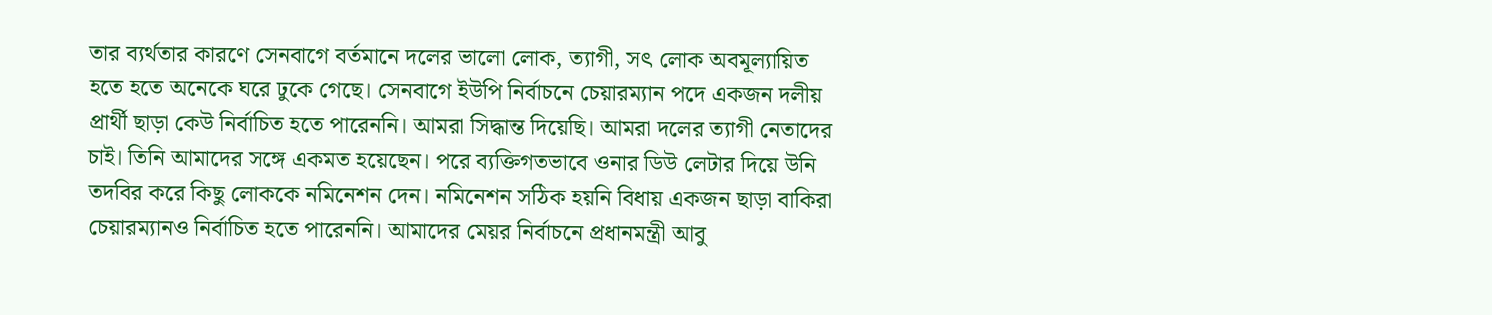তার ব্যর্থতার কারণে সেনবাগে বর্তমানে দলের ভালো লোক, ত্যাগী, সৎ লোক অবমূল্যায়িত হতে হতে অনেকে ঘরে ঢুকে গেছে। সেনবাগে ইউপি নির্বাচনে চেয়ারম্যান পদে একজন দলীয় প্রার্থী ছাড়া কেউ নির্বাচিত হতে পারেননি। আমরা সিদ্ধান্ত দিয়েছি। আমরা দলের ত্যাগী নেতাদের চাই। তিনি আমাদের সঙ্গে একমত হয়েছেন। পরে ব্যক্তিগতভাবে ওনার ডিউ লেটার দিয়ে উনি তদবির করে কিছু লোককে নমিনেশন দেন। নমিনেশন সঠিক হয়নি বিধায় একজন ছাড়া বাকিরা চেয়ারম্যানও নির্বাচিত হতে পারেননি। আমাদের মেয়র নির্বাচনে প্রধানমন্ত্রী আবু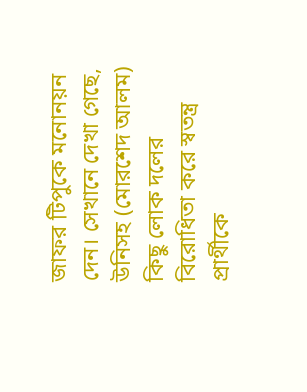জাফর টিপুকে মনোনয়ন দেন। সেখানে দেখা গেছে, উনিসহ (মোরশেদ আলম) কিছু লোক দলের বিরোধিতা করে স্বতন্ত্র প্রার্থীকে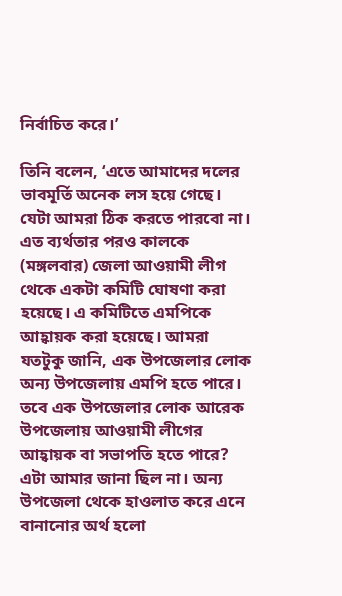নির্বাচিত করে।’

তিনি বলেন, ‘এতে আমাদের দলের ভাবমূর্তি অনেক লস হয়ে গেছে। যেটা আমরা ঠিক করতে পারবো না। এত ব্যর্থতার পরও কালকে (মঙ্গলবার) জেলা আওয়ামী লীগ থেকে একটা কমিটি ঘোষণা করা হয়েছে। এ কমিটিতে এমপিকে আহ্বায়ক করা হয়েছে। আমরা যতটুকু জানি, এক উপজেলার লোক অন্য উপজেলায় এমপি হতে পারে। তবে এক উপজেলার লোক আরেক উপজেলায় আওয়ামী লীগের আহ্বায়ক বা সভাপতি হতে পারে? এটা আমার জানা ছিল না। অন্য উপজেলা থেকে হাওলাত করে এনে বানানোর অর্থ হলো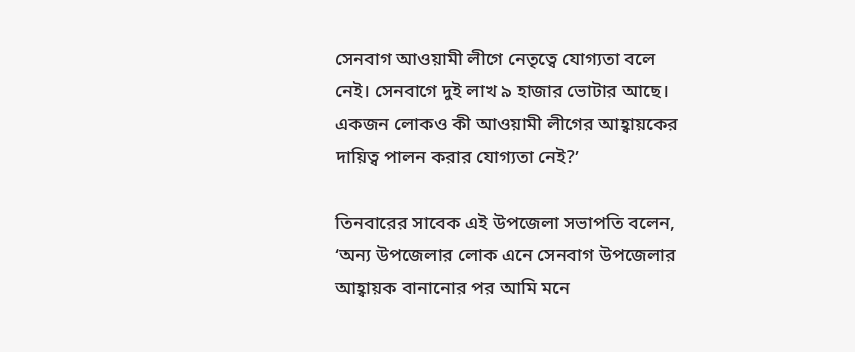সেনবাগ আওয়ামী লীগে নেতৃত্বে যোগ্যতা বলে নেই। সেনবাগে দুই লাখ ৯ হাজার ভোটার আছে। একজন লোকও কী আওয়ামী লীগের আহ্বায়কের দায়িত্ব পালন করার যোগ্যতা নেই?’

তিনবারের সাবেক এই উপজেলা সভাপতি বলেন, ‘অন্য উপজেলার লোক এনে সেনবাগ উপজেলার আহ্বায়ক বানানোর পর আমি মনে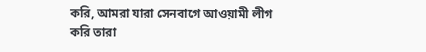করি, আমরা যারা সেনবাগে আওয়ামী লীগ করি তারা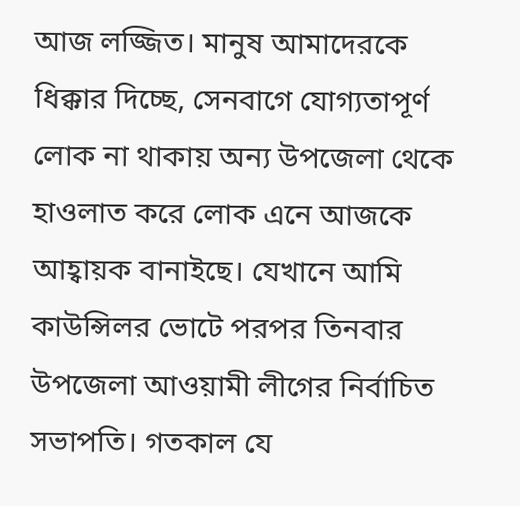আজ লজ্জিত। মানুষ আমাদেরকে ধিক্কার দিচ্ছে, সেনবাগে যোগ্যতাপূর্ণ লোক না থাকায় অন্য উপজেলা থেকে হাওলাত করে লোক এনে আজকে আহ্বায়ক বানাইছে। যেখানে আমি কাউন্সিলর ভোটে পরপর তিনবার উপজেলা আওয়ামী লীগের নির্বাচিত সভাপতি। গতকাল যে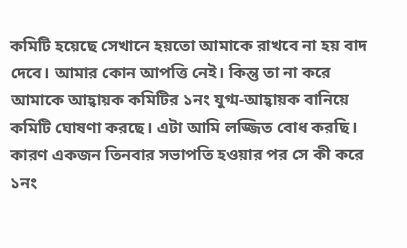কমিটি হয়েছে সেখানে হয়তো আমাকে রাখবে না হয় বাদ দেবে। আমার কোন আপত্তি নেই। কিন্তু তা না করে আমাকে আহ্বায়ক কমিটির ১নং যুগ্ম-আহ্বায়ক বানিয়ে কমিটি ঘোষণা করছে। এটা আমি লজ্জিত বোধ করছি। কারণ একজন তিনবার সভাপতি হওয়ার পর সে কী করে ১নং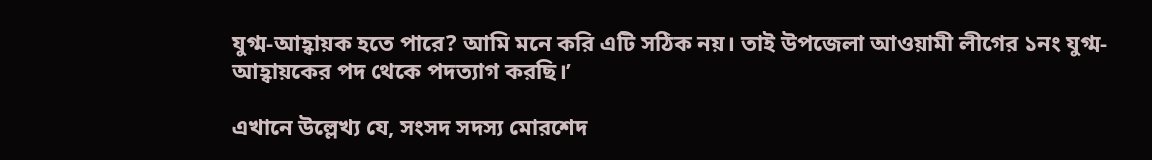যুগ্ম-আহ্বায়ক হতে পারে? আমি মনে করি এটি সঠিক নয়। তাই উপজেলা আওয়ামী লীগের ১নং যুগ্ম-আহ্বায়কের পদ থেকে পদত্যাগ করছি।’

এখানে উল্লেখ্য যে, সংসদ সদস্য মোরশেদ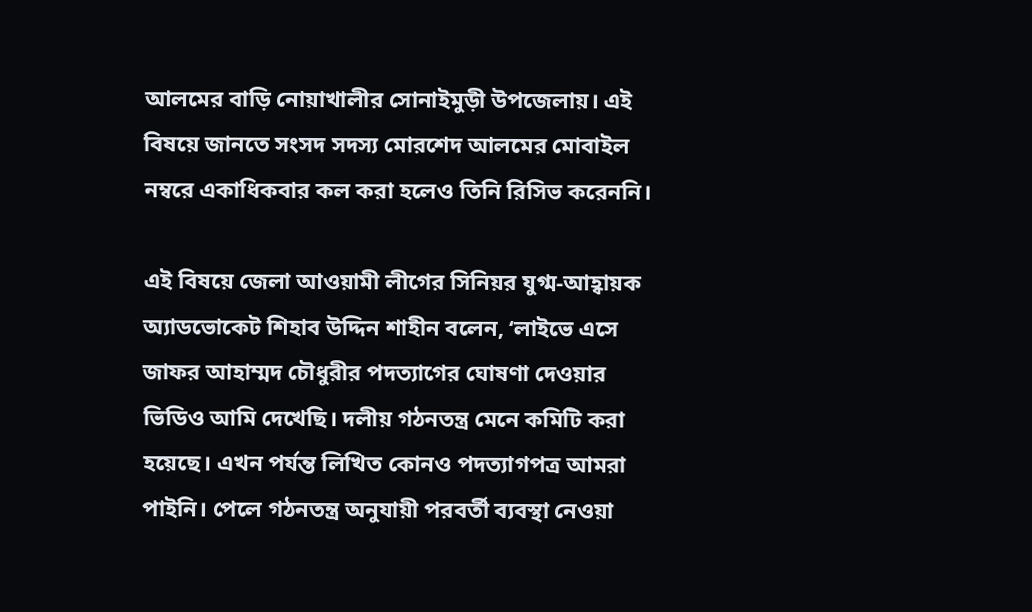আলমের বাড়ি নোয়াখালীর সোনাইমুড়ী উপজেলায়। এই বিষয়ে জানতে সংসদ সদস্য মোরশেদ আলমের মোবাইল নম্বরে একাধিকবার কল করা হলেও তিনি রিসিভ করেননি।

এই বিষয়ে জেলা আওয়ামী লীগের সিনিয়র যুগ্ম-আহ্বায়ক অ্যাডভোকেট শিহাব উদ্দিন শাহীন বলেন, ‘লাইভে এসে জাফর আহাম্মদ চৌধুরীর পদত্যাগের ঘোষণা দেওয়ার ভিডিও আমি দেখেছি। দলীয় গঠনতন্ত্র মেনে কমিটি করা হয়েছে। এখন পর্যন্ত লিখিত কোনও পদত্যাগপত্র আমরা পাইনি। পেলে গঠনতন্ত্র অনুযায়ী পরবর্তী ব্যবস্থা নেওয়া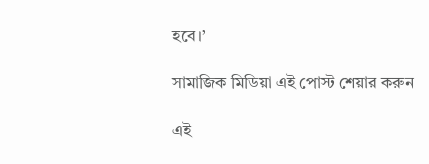হবে।’

সামাজিক মিডিয়া এই পোস্ট শেয়ার করুন

এই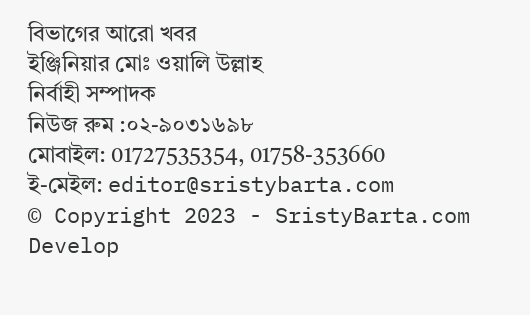বিভাগের আরো খবর
ইঞ্জিনিয়ার মোঃ ওয়ালি উল্লাহ
নির্বাহী সম্পাদক
নিউজ রুম :০২-৯০৩১৬৯৮
মোবাইল: 01727535354, 01758-353660
ই-মেইল: editor@sristybarta.com
© Copyright 2023 - SristyBarta.com
Develop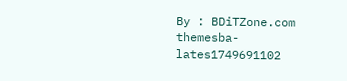By : BDiTZone.com
themesba-lates1749691102